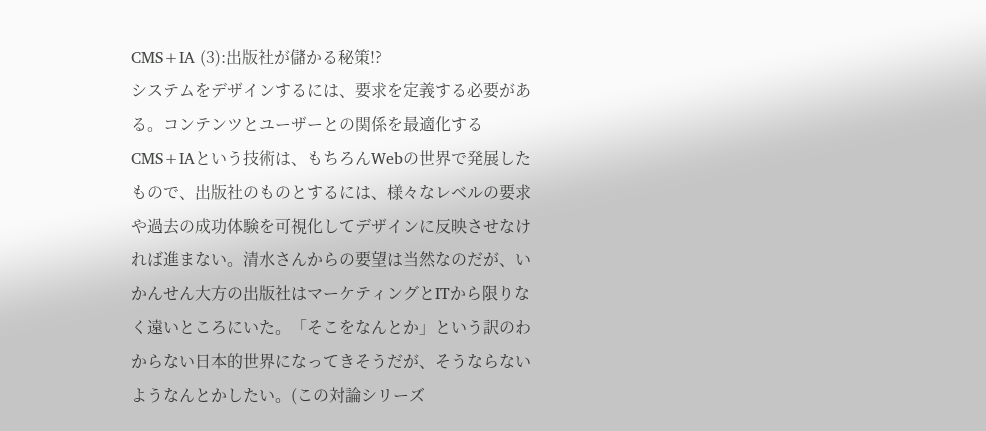CMS+IA (3):出版社が儲かる秘策!?
システムをデザインするには、要求を定義する必要がある。コンテンツとユーザーとの関係を最適化するCMS+IAという技術は、もちろんWebの世界で発展したもので、出版社のものとするには、様々なレベルの要求や過去の成功体験を可視化してデザインに反映させなければ進まない。清水さんからの要望は当然なのだが、いかんせん大方の出版社はマーケティングとITから限りなく遠いところにいた。「そこをなんとか」という訳のわからない日本的世界になってきそうだが、そうならないようなんとかしたい。(この対論シリーズ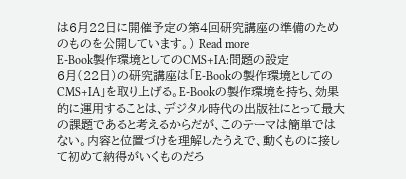は6月22日に開催予定の第4回研究講座の準備のためのものを公開しています。) Read more
E-Book製作環境としてのCMS+IA:問題の設定
6月(22日)の研究講座は「E-Bookの製作環境としてのCMS+IA」を取り上げる。E-Bookの製作環境を持ち、効果的に運用することは、デジタル時代の出版社にとって最大の課題であると考えるからだが、このテーマは簡単ではない。内容と位置づけを理解したうえで、動くものに接して初めて納得がいくものだろ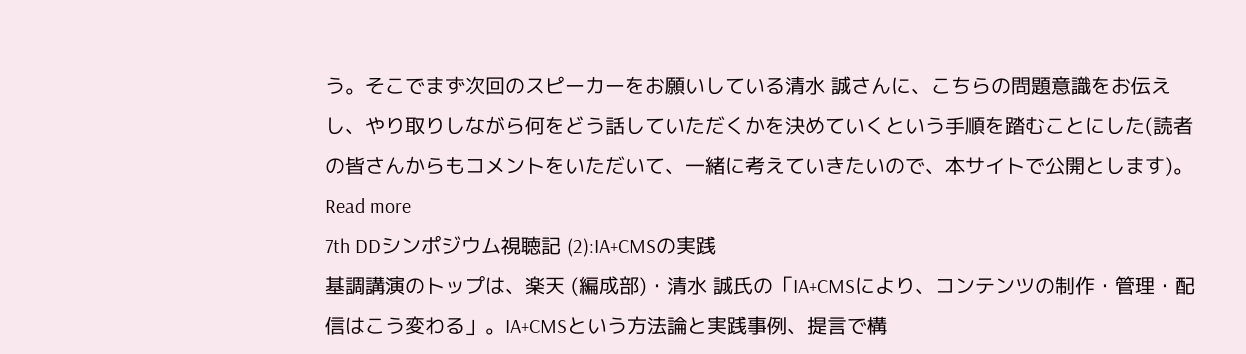う。そこでまず次回のスピーカーをお願いしている清水 誠さんに、こちらの問題意識をお伝えし、やり取りしながら何をどう話していただくかを決めていくという手順を踏むことにした(読者の皆さんからもコメントをいただいて、一緒に考えていきたいので、本サイトで公開とします)。 Read more
7th DDシンポジウム視聴記 (2):IA+CMSの実践
基調講演のトップは、楽天 (編成部)・清水 誠氏の「IA+CMSにより、コンテンツの制作・管理・配信はこう変わる」。IA+CMSという方法論と実践事例、提言で構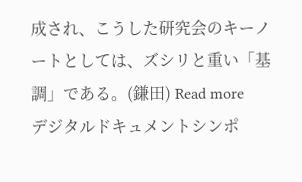成され、こうした研究会のキーノートとしては、ズシリと重い「基調」である。(鎌田) Read more
デジタルドキュメントシンポ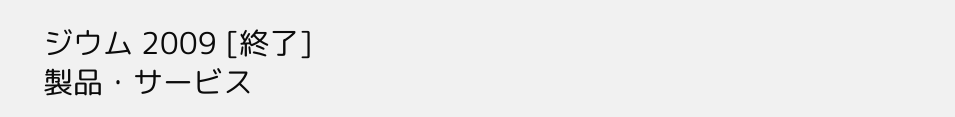ジウム 2009 [終了]
製品・サービス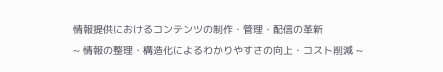情報提供におけるコンテンツの制作・管理・配信の革新
~ 情報の整理・構造化によるわかりやすさの向上・コスト削減 ~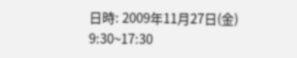日時: 2009年11月27日(金) 9:30~17:30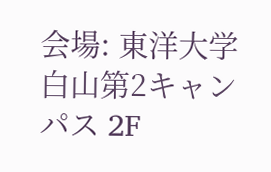会場: 東洋大学 白山第2キャンパス 2F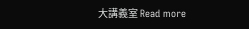大講義室 Read more